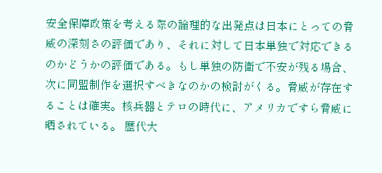安全保障政策を考える際の論理的な出発点は日本にとっての脅威の深刻さの評価であり、それに対して日本単独で対応できるのかどうかの評価である。もし単独の防衛で不安が残る場合、次に同盟制作を選択すべきなのかの検討がくる。脅威が存在することは確実。核兵器とテロの時代に、アメリカですら脅威に晒されている。 歴代大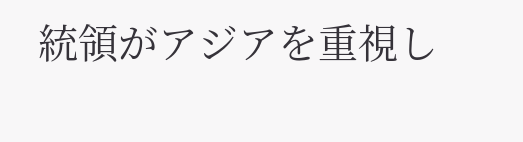統領がアジアを重視し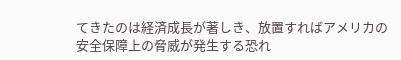てきたのは経済成長が著しき、放置すればアメリカの安全保障上の脅威が発生する恐れ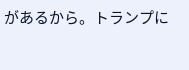があるから。トランプに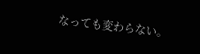なっても変わらない。